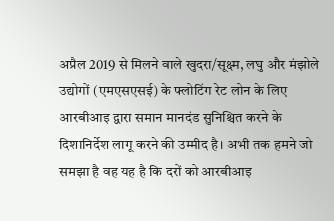अप्रैल 2019 से मिलने वाले खुदरा/सूक्ष्म, लघु और मंझोले उद्योगों (एमएसएसई) के फ्लोटिंग रेट लोन के लिए आरबीआइ द्वारा समान मानदंड सुनिश्चित करने के दिशानिर्देश लागू करने की उम्मीद है। अभी तक हमने जो समझा है वह यह है कि दरों को आरबीआइ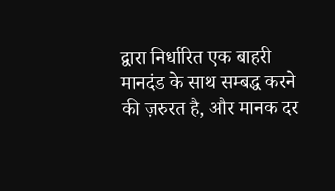द्वारा निर्धारित एक बाहरी मानदंड के साथ सम्बद्ध करने की ज़रुरत है, और मानक दर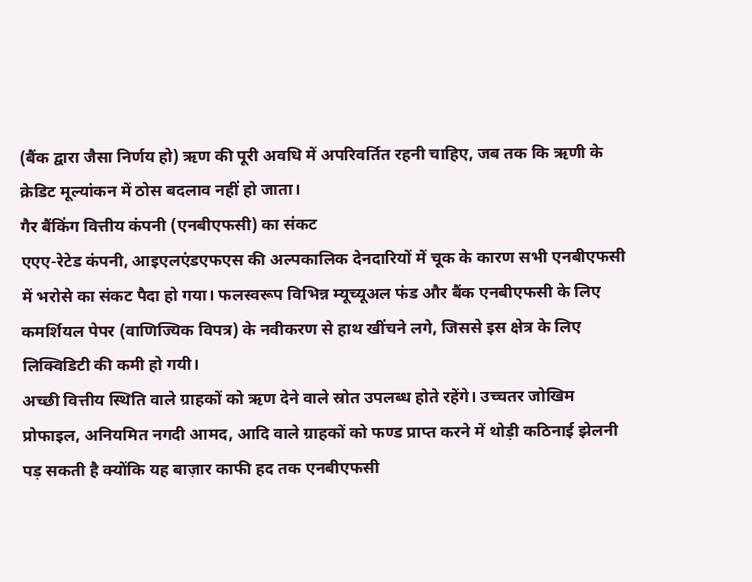(बैंक द्वारा जैसा निर्णय हो) ऋण की पूरी अवधि में अपरिवर्तित रहनी चाहिए, जब तक कि ऋणी के क्रेडिट मूल्यांकन में ठोस बदलाव नहीं हो जाता।
गैर बैंकिंग वित्तीय कंपनी (एनबीएफसी) का संकट
एएए-रेटेड कंपनी, आइएलएंडएफएस की अल्पकालिक देनदारियों में चूक के कारण सभी एनबीएफसी में भरोसे का संकट पैदा हो गया। फलस्वरूप विभिन्न म्यूच्यूअल फंड और बैंक एनबीएफसी के लिए कमर्शियल पेपर (वाणिज्यिक विपत्र) के नवीकरण से हाथ खींचने लगे, जिससे इस क्षेत्र के लिए लिक्विडिटी की कमी हो गयी।
अच्छी वित्तीय स्थिति वाले ग्राहकों को ऋण देने वाले स्रोत उपलब्ध होते रहेंगे। उच्चतर जोखिम प्रोफाइल, अनियमित नगदी आमद, आदि वाले ग्राहकों को फण्ड प्राप्त करने में थोड़ी कठिनाई झेलनी पड़ सकती है क्योंकि यह बाज़ार काफी हद तक एनबीएफसी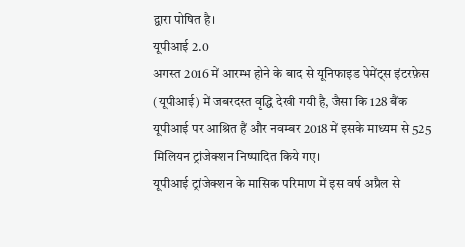द्वारा पोषित है।
यूपीआई 2.0
अगस्त 2016 में आरम्भ होने के बाद से यूनिफाइड पेमेंट्स इंटरफ़ेस (यूपीआई) में जबरदस्त वृद्धि देखी गयी है, जैसा कि 128 बैंक यूपीआई पर आश्रित हैं और नवम्बर 2018 में इसके माध्यम से 525 मिलियन ट्रांजेक्शन निष्पादित किये गए।
यूपीआई ट्रांजेक्शन के मासिक परिमाण में इस वर्ष अप्रैल से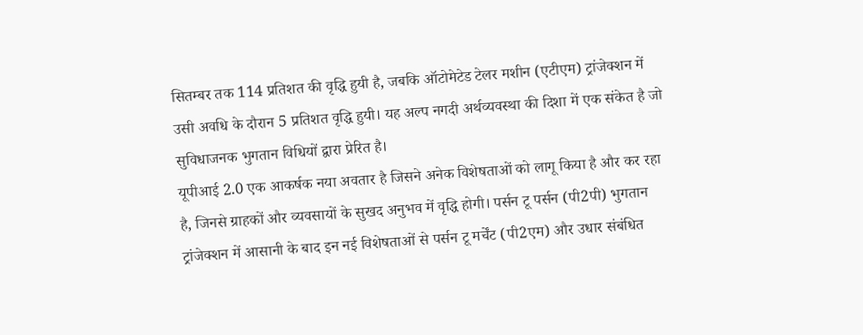सितम्बर तक 114 प्रतिशत की वृद्धि हुयी है, जबकि ऑटोमेटेड टेलर मशीन (एटीएम) ट्रांजेक्शन में उसी अवधि के दौरान 5 प्रतिशत वृद्धि हुयी। यह अल्प नगदी अर्थव्यवस्था की दिशा में एक संकेत है जो सुविधाजनक भुगतान विधियों द्वारा प्रेरित है।
यूपीआई 2.0 एक आकर्षक नया अवतार है जिसने अनेक विशेषताओं को लागू किया है और कर रहा है, जिनसे ग्राहकों और व्यवसायों के सुखद अनुभव में वृद्धि होगी। पर्सन टू पर्सन (पी2पी) भुगतान ट्रांजेक्शन में आसानी के बाद इन नई विशेषताओं से पर्सन टू मर्चेंट (पी2एम) और उधार संबंधित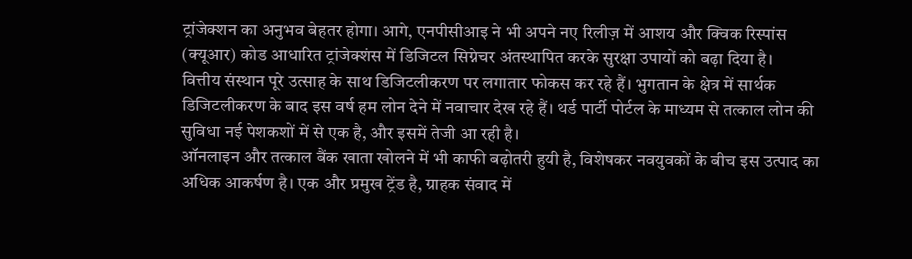ट्रांजेक्शन का अनुभव बेहतर होगा। आगे, एनपीसीआइ ने भी अपने नए रिलीज़ में आशय और क्विक रिस्पांस (क्यूआर) कोड आधारित ट्रांजेक्शंस में डिजिटल सिग्नेचर अंतस्थापित करके सुरक्षा उपायों को बढ़ा दिया है।
वित्तीय संस्थान पूरे उत्साह के साथ डिजिटलीकरण पर लगातार फोकस कर रहे हैं। भुगतान के क्षेत्र में सार्थक डिजिटलीकरण के बाद इस वर्ष हम लोन देने में नवाचार देख रहे हैं। थर्ड पार्टी पोर्टल के माध्यम से तत्काल लोन की सुविधा नई पेशकशों में से एक है, और इसमें तेजी आ रही है।
ऑनलाइन और तत्काल बैंक खाता खोलने में भी काफी बढ़ोतरी हुयी है, विशेषकर नवयुवकों के बीच इस उत्पाद का अधिक आकर्षण है। एक और प्रमुख ट्रेंड है, ग्राहक संवाद में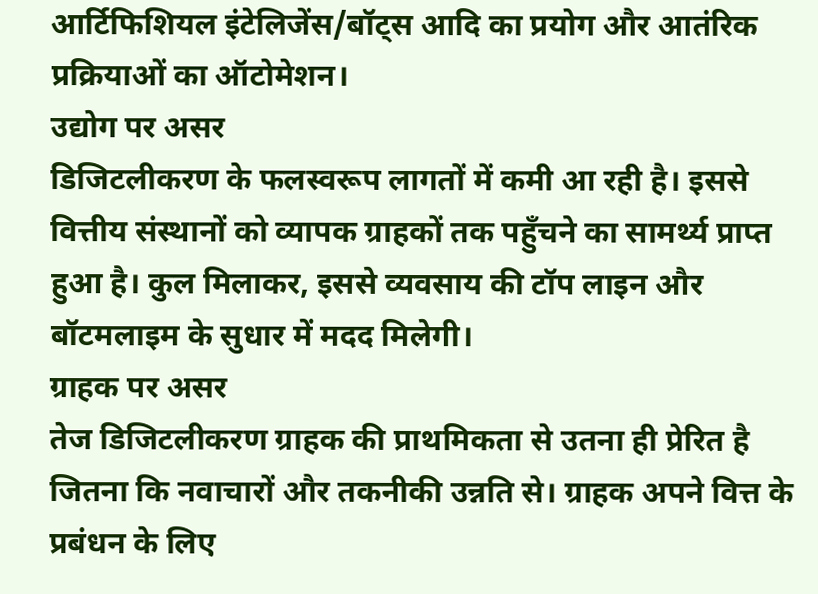आर्टिफिशियल इंटेलिजेंस/बॉट्स आदि का प्रयोग और आतंरिक प्रक्रियाओं का ऑटोमेशन।
उद्योग पर असर
डिजिटलीकरण के फलस्वरूप लागतों में कमी आ रही है। इससे वित्तीय संस्थानों को व्यापक ग्राहकों तक पहुँचने का सामर्थ्य प्राप्त हुआ है। कुल मिलाकर, इससे व्यवसाय की टॉप लाइन और बॉटमलाइम के सुधार में मदद मिलेगी।
ग्राहक पर असर
तेज डिजिटलीकरण ग्राहक की प्राथमिकता से उतना ही प्रेरित है जितना कि नवाचारों और तकनीकी उन्नति से। ग्राहक अपने वित्त के प्रबंधन के लिए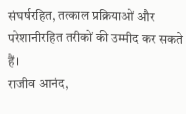संघर्षरहित, तत्काल प्रक्रियाओं और परेशानीरहित तरीकों की उम्मीद कर सकते हैं।
राजीव आनंद,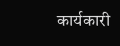कार्यकारी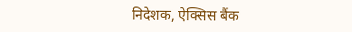निदेशक, ऐक्सिस बैंक